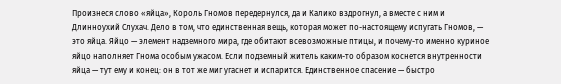Произнеся слово «яйца», Король Гномов передернулся, да и Калико вздрогнул, а вместе с ним и Длинноухий Слухач. Дело в том, что единственная вещь, которая может по-настоящему испугать Гномов, — это яйца. Яйцо — элемент надземного мира, где обитают всевозможные птицы, и почему-то именно куриное яйцо наполняет Гнома особым ужасом. Если подземный житель каким-то образом коснется внутренности яйца — тут ему и конец: он в тот же миг угаснет и испарится. Единственное спасение — быстро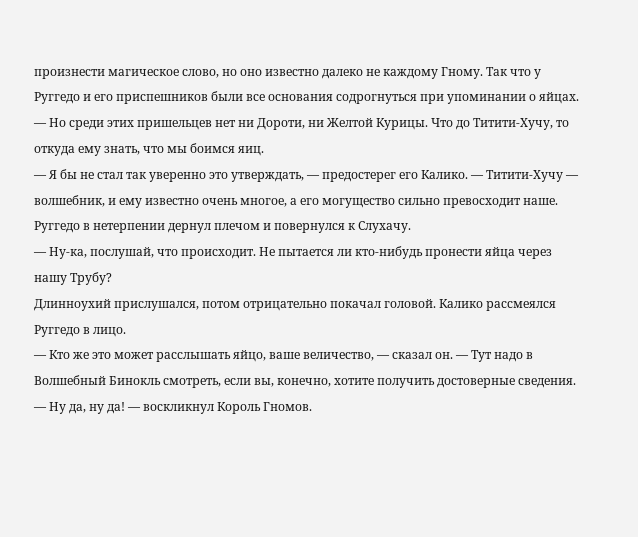произнести магическое слово, но оно известно далеко не каждому Гному. Так что у Руггедо и его приспешников были все основания содрогнуться при упоминании о яйцах.
— Но среди этих пришельцев нет ни Дороти, ни Желтой Курицы. Что до Титити-Хучу, то откуда ему знать, что мы боимся яиц.
— Я бы не стал так уверенно это утверждать, — предостерег его Калико. — Титити-Хучу — волшебник, и ему известно очень многое, а его могущество сильно превосходит наше.
Руггедо в нетерпении дернул плечом и повернулся к Слухачу.
— Ну-ка, послушай, что происходит. Не пытается ли кто-нибудь пронести яйца через нашу Трубу?
Длинноухий прислушался, потом отрицательно покачал головой. Калико рассмеялся Руггедо в лицо.
— Кто же это может расслышать яйцо, ваше величество, — сказал он. — Тут надо в Волшебный Бинокль смотреть, если вы, конечно, хотите получить достоверные сведения.
— Ну да, ну да! — воскликнул Король Гномов.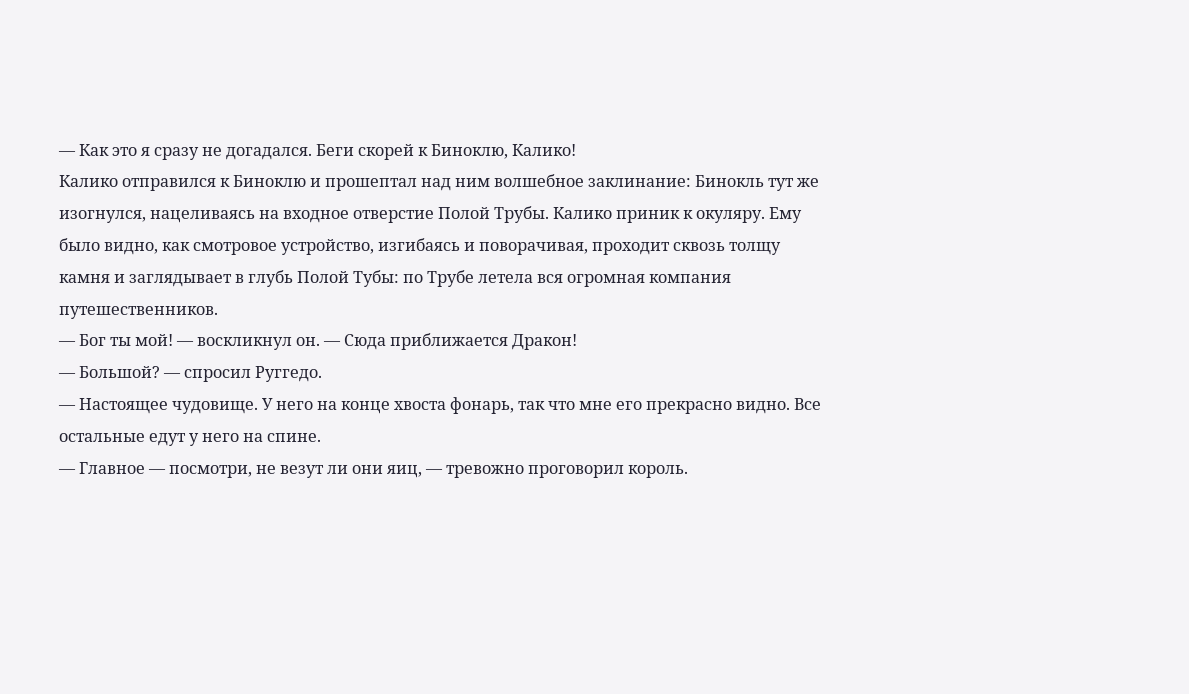— Как это я сразу не догадался. Беги скорей к Биноклю, Калико!
Калико отправился к Биноклю и прошептал над ним волшебное заклинание: Бинокль тут же изогнулся, нацеливаясь на входное отверстие Полой Трубы. Калико приник к окуляру. Ему было видно, как смотровое устройство, изгибаясь и поворачивая, проходит сквозь толщу камня и заглядывает в глубь Полой Тубы: по Трубе летела вся огромная компания путешественников.
— Бог ты мой! — воскликнул он. — Сюда приближается Дракон!
— Большой? — спросил Руггедо.
— Настоящее чудовище. У него на конце хвоста фонарь, так что мне его прекрасно видно. Все остальные едут у него на спине.
— Главное — посмотри, не везут ли они яиц, — тревожно проговорил король.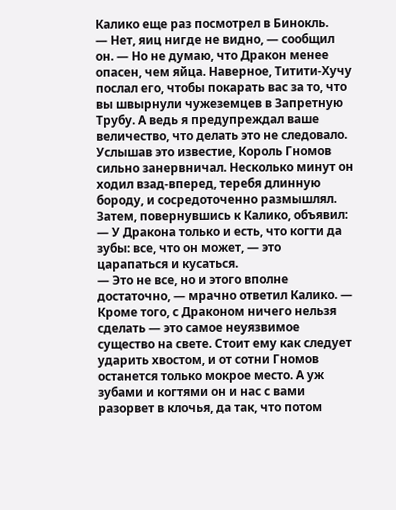Калико еще раз посмотрел в Бинокль.
— Нет, яиц нигде не видно, — сообщил он. — Но не думаю, что Дракон менее опасен, чем яйца. Наверное, Титити-Хучу послал его, чтобы покарать вас за то, что вы швырнули чужеземцев в Запретную Трубу. А ведь я предупреждал ваше величество, что делать это не следовало.
Услышав это известие, Король Гномов сильно занервничал. Несколько минут он ходил взад-вперед, теребя длинную бороду, и сосредоточенно размышлял. Затем, повернувшись к Калико, объявил:
— У Дракона только и есть, что когти да зубы: все, что он может, — это царапаться и кусаться.
— Это не все, но и этого вполне достаточно, — мрачно ответил Калико. — Кроме того, с Драконом ничего нельзя сделать — это самое неуязвимое существо на свете. Стоит ему как следует ударить хвостом, и от сотни Гномов останется только мокрое место. А уж зубами и когтями он и нас с вами разорвет в клочья, да так, что потом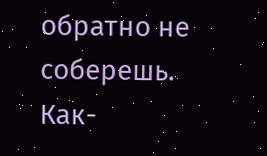обратно не соберешь. Как-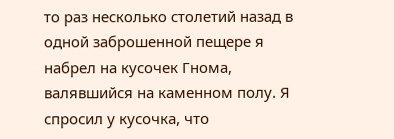то раз несколько столетий назад в одной заброшенной пещере я набрел на кусочек Гнома, валявшийся на каменном полу. Я спросил у кусочка, что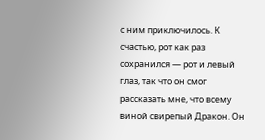с ним приключилось. К счастью, рот как раз сохранился — рот и левый глаз, так что он смог рассказать мне, что всему виной свирепый Дракон. Он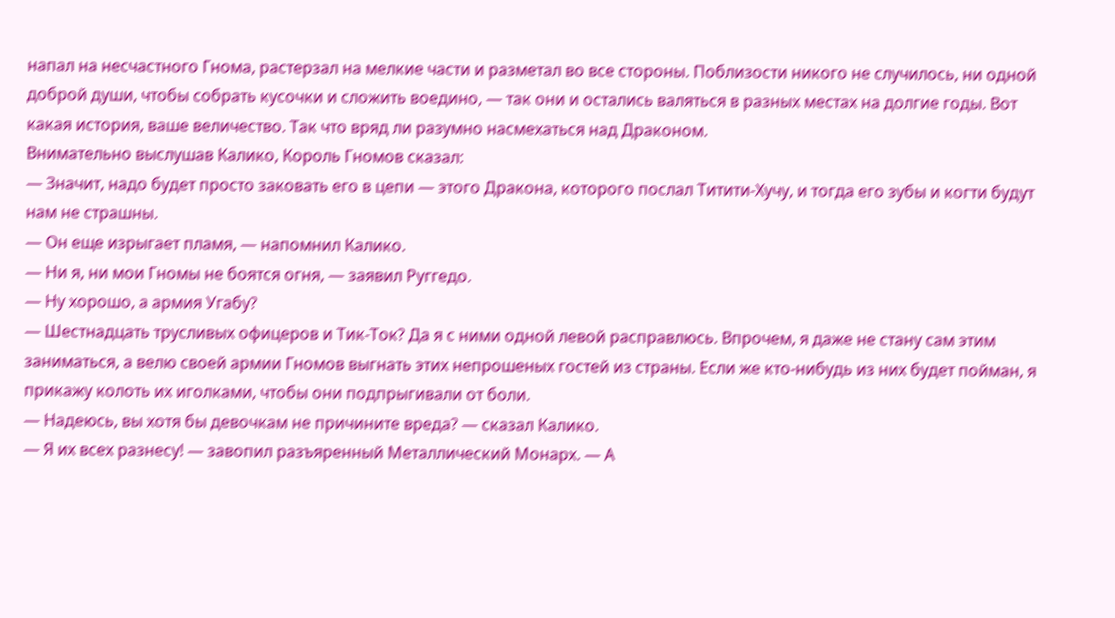напал на несчастного Гнома, растерзал на мелкие части и разметал во все стороны. Поблизости никого не случилось, ни одной доброй души, чтобы собрать кусочки и сложить воедино, — так они и остались валяться в разных местах на долгие годы. Вот какая история, ваше величество. Так что вряд ли разумно насмехаться над Драконом.
Внимательно выслушав Калико, Король Гномов сказал:
— Значит, надо будет просто заковать его в цепи — этого Дракона, которого послал Титити-Хучу, и тогда его зубы и когти будут нам не страшны.
— Он еще изрыгает пламя, — напомнил Калико.
— Ни я, ни мои Гномы не боятся огня, — заявил Руггедо.
— Ну хорошо, а армия Угабу?
— Шестнадцать трусливых офицеров и Тик-Ток? Да я с ними одной левой расправлюсь. Впрочем, я даже не стану сам этим заниматься, а велю своей армии Гномов выгнать этих непрошеных гостей из страны. Если же кто-нибудь из них будет пойман, я прикажу колоть их иголками, чтобы они подпрыгивали от боли.
— Надеюсь, вы хотя бы девочкам не причините вреда? — сказал Калико.
— Я их всех разнесу! — завопил разъяренный Металлический Монарх. — А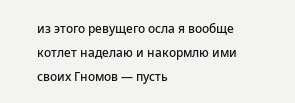из этого ревущего осла я вообще котлет наделаю и накормлю ими своих Гномов — пусть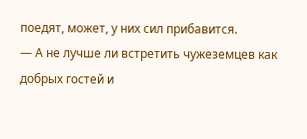поедят, может, у них сил прибавится.
— А не лучше ли встретить чужеземцев как добрых гостей и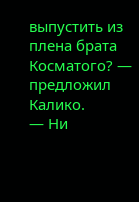выпустить из плена брата Косматого? — предложил Калико.
— Ни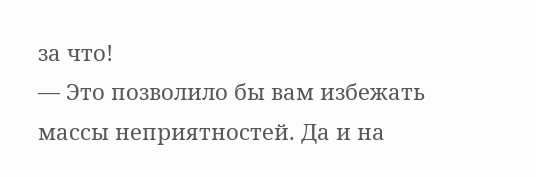за что!
— Это позволило бы вам избежать массы неприятностей. Да и на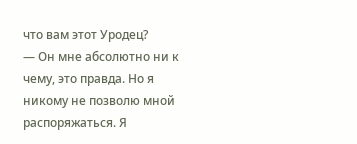что вам этот Уродец?
— Он мне абсолютно ни к чему, это правда. Но я никому не позволю мной распоряжаться. Я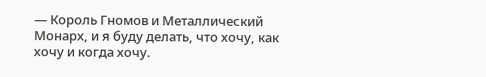— Король Гномов и Металлический Монарх, и я буду делать, что хочу, как хочу и когда хочу.